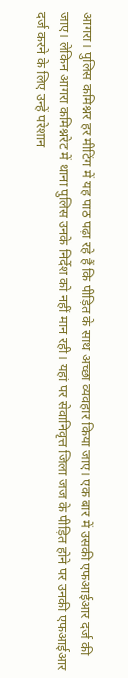आगरा। पुलिस कमिश्नर हर मीटिंग में यह पाठ पढ़ा रहे हैं कि पीड़ित के साथ अच्छा व्यवहार किया जाए। एक बार में उसकी एफआईआर दर्ज की जाए। लेकिन आगरा कमिश्नरेट में थाना पुलिस उनके निर्देश को नहीं मान रही। यहां पर सेवानिवृत्त जिला जज के पीड़ित होने पर उनकी एफआईआर दर्ज करने के लिए उन्हें परेशान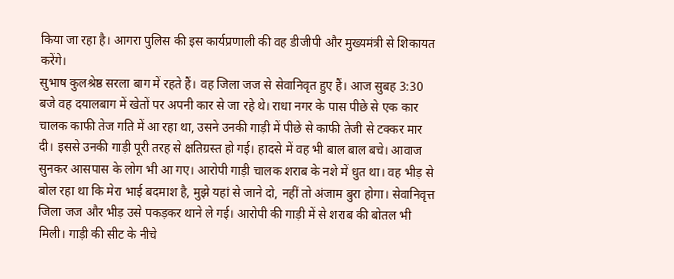किया जा रहा है। आगरा पुलिस की इस कार्यप्रणाली की वह डीजीपी और मुख्यमंत्री से शिकायत करेंगे।
सुभाष कुलश्रेष्ठ सरला बाग में रहते हैं। वह जिला जज से सेवानिवृत हुए हैं। आज सुबह 3:30 बजे वह दयालबाग में खेतों पर अपनी कार से जा रहे थे। राधा नगर के पास पीछे से एक कार चालक काफी तेज गति में आ रहा था, उसने उनकी गाड़ी में पीछे से काफी तेजी से टक्कर मार दी। इससे उनकी गाड़ी पूरी तरह से क्षतिग्रस्त हो गई। हादसे में वह भी बाल बाल बचे। आवाज सुनकर आसपास के लोग भी आ गए। आरोपी गाड़ी चालक शराब के नशे में धुत था। वह भीड़ से बोल रहा था कि मेरा भाई बदमाश है, मुझे यहां से जाने दो, नहीं तो अंजाम बुरा होगा। सेवानिवृत्त जिला जज और भीड़ उसे पकड़कर थाने ले गई। आरोपी की गाड़ी में से शराब की बोतल भी मिली। गाड़ी की सीट के नीचे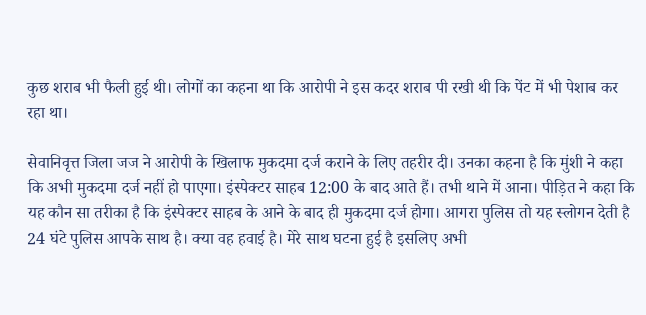कुछ शराब भी फैली हुई थी। लोगों का कहना था कि आरोपी ने इस कदर शराब पी रखी थी कि पेंट में भी पेशाब कर रहा था।

सेवानिवृत्त जिला जज ने आरोपी के खिलाफ मुकदमा दर्ज कराने के लिए तहरीर दी। उनका कहना है कि मुंशी ने कहा कि अभी मुकदमा दर्ज नहीं हो पाएगा। इंस्पेक्टर साहब 12:00 के बाद आते हैं। तभी थाने में आना। पीड़ित ने कहा कि यह कौन सा तरीका है कि इंस्पेक्टर साहब के आने के बाद ही मुकदमा दर्ज होगा। आगरा पुलिस तो यह स्लोगन देती है 24 घंटे पुलिस आपके साथ है। क्या वह हवाई है। मेरे साथ घटना हुई है इसलिए अभी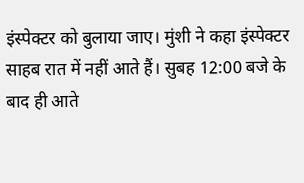इंस्पेक्टर को बुलाया जाए। मुंशी ने कहा इंस्पेक्टर साहब रात में नहीं आते हैं। सुबह 12:00 बजे के बाद ही आते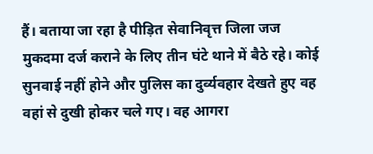हैं। बताया जा रहा है पीड़ित सेवानिवृत्त जिला जज मुकदमा दर्ज कराने के लिए तीन घंटे थाने में बैठे रहे। कोई सुनवाई नहीं होने और पुलिस का दुर्व्यवहार देखते हुए वह वहां से दुखी होकर चले गए। वह आगरा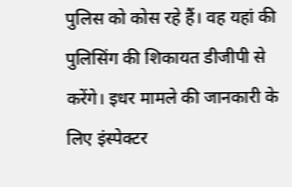पुलिस को कोस रहे हैं। वह यहां की पुलिसिंग की शिकायत डीजीपी से करेंगे। इधर मामले की जानकारी के लिए इंस्पेक्टर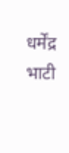धर्मेंद्र भाटी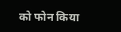को फोन किया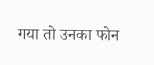गया तो उनका फोन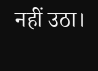नहीं उठा।